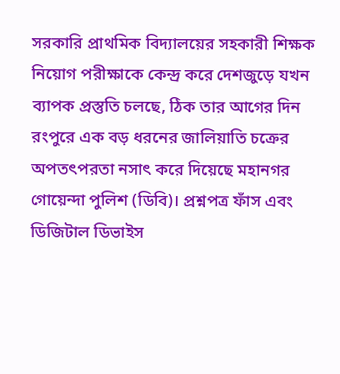সরকারি প্রাথমিক বিদ্যালয়ের সহকারী শিক্ষক নিয়োগ পরীক্ষাকে কেন্দ্র করে দেশজুড়ে যখন ব্যাপক প্রস্তুতি চলছে, ঠিক তার আগের দিন রংপুরে এক বড় ধরনের জালিয়াতি চক্রের অপতৎপরতা নসাৎ করে দিয়েছে মহানগর গোয়েন্দা পুলিশ (ডিবি)। প্রশ্নপত্র ফাঁস এবং ডিজিটাল ডিভাইস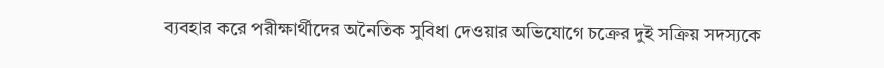ব্যবহার করে পরীক্ষার্থীদের অনৈতিক সুবিধা দেওয়ার অভিযোগে চক্রের দুই সক্রিয় সদস্যকে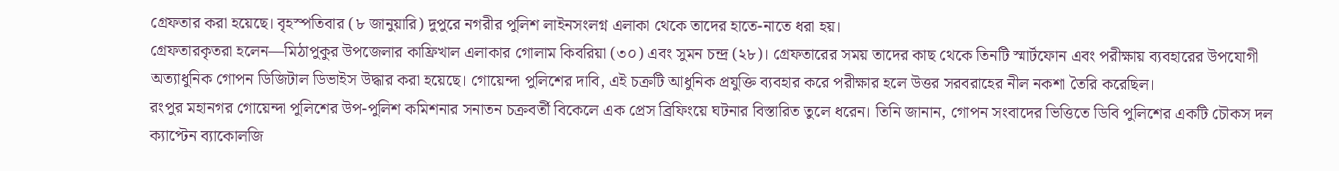গ্রেফতার করা হয়েছে। বৃহস্পতিবার (৮ জানুয়ারি) দুপুরে নগরীর পুলিশ লাইনসংলগ্ন এলাকা থেকে তাদের হাতে-নাতে ধরা হয়।
গ্রেফতারকৃতরা হলেন—মিঠাপুকুর উপজেলার কাফ্রিখাল এলাকার গোলাম কিবরিয়া (৩০) এবং সুমন চন্দ্র (২৮)। গ্রেফতারের সময় তাদের কাছ থেকে তিনটি স্মার্টফোন এবং পরীক্ষায় ব্যবহারের উপযোগী অত্যাধুনিক গোপন ডিজিটাল ডিভাইস উদ্ধার করা হয়েছে। গোয়েন্দা পুলিশের দাবি, এই চক্রটি আধুনিক প্রযুক্তি ব্যবহার করে পরীক্ষার হলে উত্তর সরবরাহের নীল নকশা তৈরি করেছিল।
রংপুর মহানগর গোয়েন্দা পুলিশের উপ-পুলিশ কমিশনার সনাতন চক্রবর্তী বিকেলে এক প্রেস ব্রিফিংয়ে ঘটনার বিস্তারিত তুলে ধরেন। তিনি জানান, গোপন সংবাদের ভিত্তিতে ডিবি পুলিশের একটি চৌকস দল ক্যাপ্টেন ব্যাকোলজি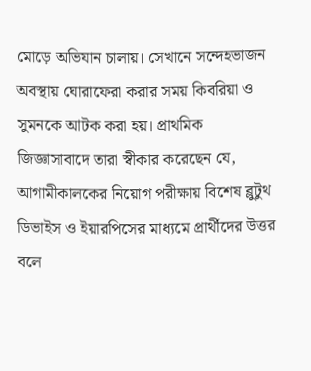মোড়ে অভিযান চালায়। সেখানে সন্দেহভাজন অবস্থায় ঘোরাফেরা করার সময় কিবরিয়া ও সুমনকে আটক করা হয়। প্রাথমিক জিজ্ঞাসাবাদে তারা স্বীকার করেছেন যে, আগামীকালকের নিয়োগ পরীক্ষায় বিশেষ ব্লুটুথ ডিভাইস ও ইয়ারপিসের মাধ্যমে প্রার্থীদের উত্তর বলে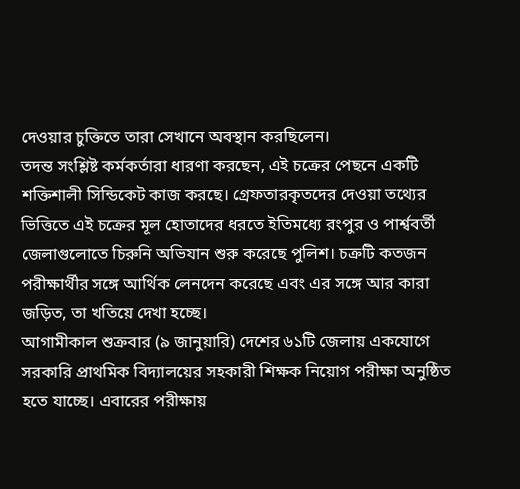দেওয়ার চুক্তিতে তারা সেখানে অবস্থান করছিলেন।
তদন্ত সংশ্লিষ্ট কর্মকর্তারা ধারণা করছেন, এই চক্রের পেছনে একটি শক্তিশালী সিন্ডিকেট কাজ করছে। গ্রেফতারকৃতদের দেওয়া তথ্যের ভিত্তিতে এই চক্রের মূল হোতাদের ধরতে ইতিমধ্যে রংপুর ও পার্শ্ববর্তী জেলাগুলোতে চিরুনি অভিযান শুরু করেছে পুলিশ। চক্রটি কতজন পরীক্ষার্থীর সঙ্গে আর্থিক লেনদেন করেছে এবং এর সঙ্গে আর কারা জড়িত, তা খতিয়ে দেখা হচ্ছে।
আগামীকাল শুক্রবার (৯ জানুয়ারি) দেশের ৬১টি জেলায় একযোগে সরকারি প্রাথমিক বিদ্যালয়ের সহকারী শিক্ষক নিয়োগ পরীক্ষা অনুষ্ঠিত হতে যাচ্ছে। এবারের পরীক্ষায়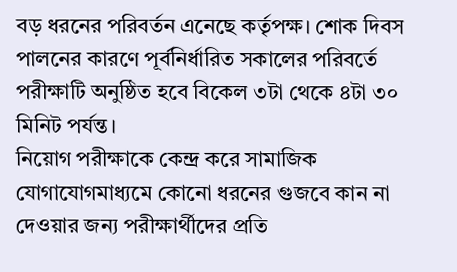বড় ধরনের পরিবর্তন এনেছে কর্তৃপক্ষ। শোক দিবস পালনের কারণে পূর্বনির্ধারিত সকালের পরিবর্তে পরীক্ষাটি অনুষ্ঠিত হবে বিকেল ৩টা থেকে ৪টা ৩০ মিনিট পর্যন্ত।
নিয়োগ পরীক্ষাকে কেন্দ্র করে সামাজিক যোগাযোগমাধ্যমে কোনো ধরনের গুজবে কান না দেওয়ার জন্য পরীক্ষার্থীদের প্রতি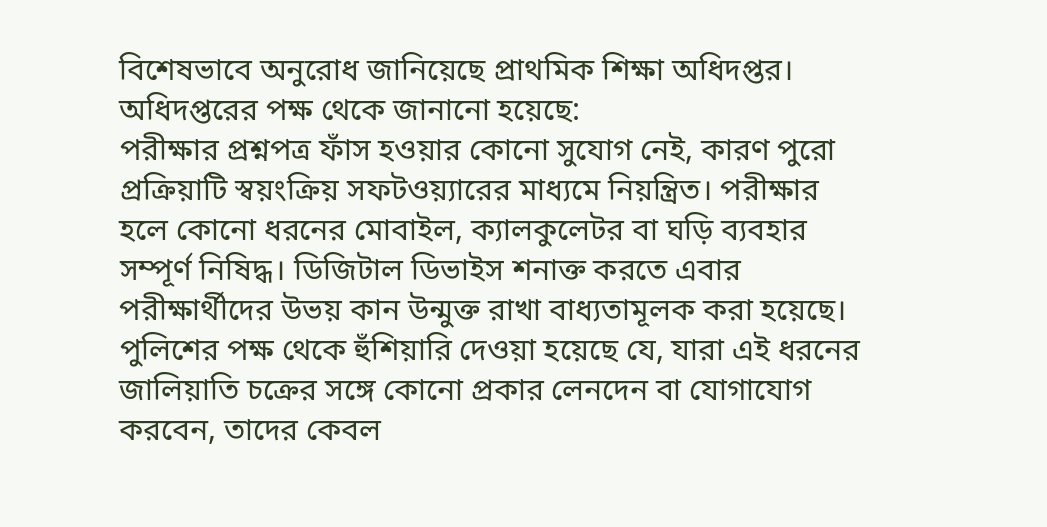বিশেষভাবে অনুরোধ জানিয়েছে প্রাথমিক শিক্ষা অধিদপ্তর। অধিদপ্তরের পক্ষ থেকে জানানো হয়েছে:
পরীক্ষার প্রশ্নপত্র ফাঁস হওয়ার কোনো সুযোগ নেই, কারণ পুরো প্রক্রিয়াটি স্বয়ংক্রিয় সফটওয়্যারের মাধ্যমে নিয়ন্ত্রিত। পরীক্ষার হলে কোনো ধরনের মোবাইল, ক্যালকুলেটর বা ঘড়ি ব্যবহার সম্পূর্ণ নিষিদ্ধ। ডিজিটাল ডিভাইস শনাক্ত করতে এবার পরীক্ষার্থীদের উভয় কান উন্মুক্ত রাখা বাধ্যতামূলক করা হয়েছে।
পুলিশের পক্ষ থেকে হুঁশিয়ারি দেওয়া হয়েছে যে, যারা এই ধরনের জালিয়াতি চক্রের সঙ্গে কোনো প্রকার লেনদেন বা যোগাযোগ করবেন, তাদের কেবল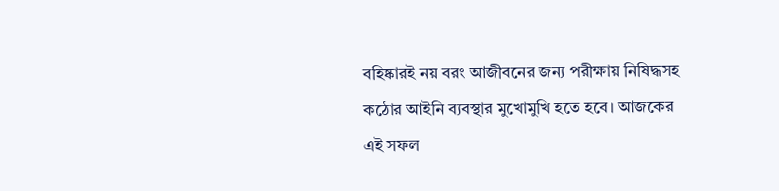বহিষ্কারই নয় বরং আজীবনের জন্য পরীক্ষায় নিষিদ্ধসহ কঠোর আইনি ব্যবস্থার মুখোমুখি হতে হবে। আজকের এই সফল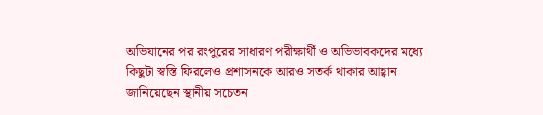অভিযানের পর রংপুরের সাধারণ পরীক্ষার্থী ও অভিভাবকদের মধ্যে কিছুটা স্বস্তি ফিরলেও প্রশাসনকে আরও সতর্ক থাকার আহ্বান জানিয়েছেন স্থানীয় সচেতন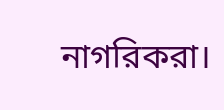নাগরিকরা।